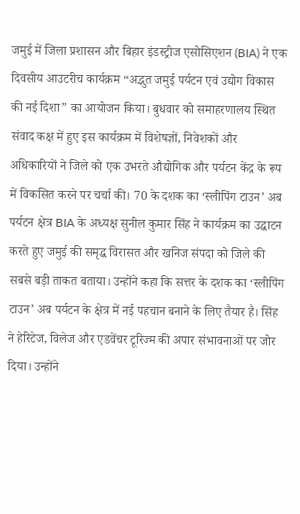जमुई में जिला प्रशासन और बिहार इंडस्ट्रीज एसोसिएशन (BIA) ने एक दिवसीय आउटरीच कार्यक्रम “अद्भुत जमुई पर्यटन एवं उद्योग विकास की नई दिशा” का आयोजन किया। बुधवार को समाहरणालय स्थित संवाद कक्ष में हुए इस कार्यक्रम में विशेषज्ञों, निवेशकों और अधिकारियों ने जिले को एक उभरते औद्योगिक और पर्यटन केंद्र के रूप में विकसित करने पर चर्चा की। 70 के दशक का ‘स्लीपिंग टाउन’ अब पर्यटन क्षेत्र BIA के अध्यक्ष सुनील कुमार सिंह ने कार्यक्रम का उद्घाटन करते हुए जमुई की समृद्ध विरासत और खनिज संपदा को जिले की सबसे बड़ी ताकत बताया। उन्होंने कहा कि सत्तर के दशक का ‘स्लीपिंग टाउन’ अब पर्यटन के क्षेत्र में नई पहचान बनाने के लिए तैयार है। सिंह ने हेरिटेज, विलेज और एडवेंचर टूरिज्म की अपार संभावनाओं पर जोर दिया। उन्होंने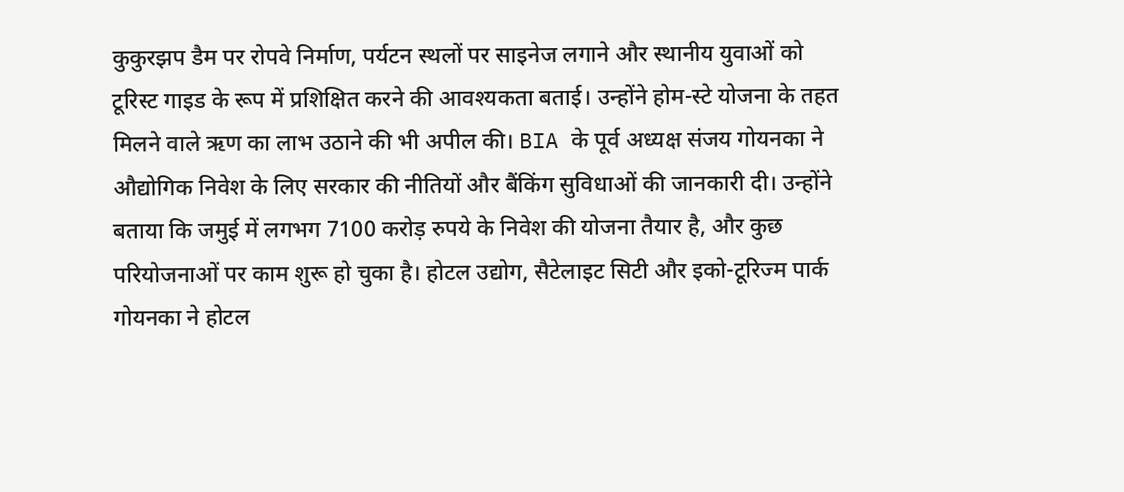कुकुरझप डैम पर रोपवे निर्माण, पर्यटन स्थलों पर साइनेज लगाने और स्थानीय युवाओं को टूरिस्ट गाइड के रूप में प्रशिक्षित करने की आवश्यकता बताई। उन्होंने होम-स्टे योजना के तहत मिलने वाले ऋण का लाभ उठाने की भी अपील की। BIA के पूर्व अध्यक्ष संजय गोयनका ने औद्योगिक निवेश के लिए सरकार की नीतियों और बैंकिंग सुविधाओं की जानकारी दी। उन्होंने बताया कि जमुई में लगभग 7100 करोड़ रुपये के निवेश की योजना तैयार है, और कुछ परियोजनाओं पर काम शुरू हो चुका है। होटल उद्योग, सैटेलाइट सिटी और इको-टूरिज्म पार्क गोयनका ने होटल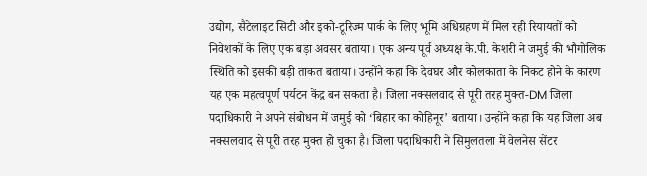उद्योग, सैटेलाइट सिटी और इको-टूरिज्म पार्क के लिए भूमि अधिग्रहण में मिल रही रियायतों को निवेशकों के लिए एक बड़ा अवसर बताया। एक अन्य पूर्व अध्यक्ष के.पी. केशरी ने जमुई की भौगोलिक स्थिति को इसकी बड़ी ताकत बताया। उन्होंने कहा कि देवघर और कोलकाता के निकट होने के कारण यह एक महत्वपूर्ण पर्यटन केंद्र बन सकता है। जिला नक्सलवाद से पूरी तरह मुक्त-DM जिला पदाधिकारी ने अपने संबोधन में जमुई को ‘बिहार का कोहिनूर’ बताया। उन्होंने कहा कि यह जिला अब नक्सलवाद से पूरी तरह मुक्त हो चुका है। जिला पदाधिकारी ने सिमुलतला में वेलनेस सेंटर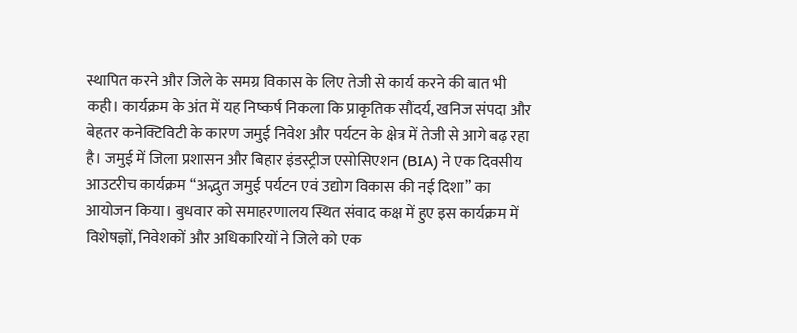स्थापित करने और जिले के समग्र विकास के लिए तेजी से कार्य करने की बात भी कही। कार्यक्रम के अंत में यह निष्कर्ष निकला कि प्राकृतिक सौंदर्य, खनिज संपदा और बेहतर कनेक्टिविटी के कारण जमुई निवेश और पर्यटन के क्षेत्र में तेजी से आगे बढ़ रहा है। जमुई में जिला प्रशासन और बिहार इंडस्ट्रीज एसोसिएशन (BIA) ने एक दिवसीय आउटरीच कार्यक्रम “अद्भुत जमुई पर्यटन एवं उद्योग विकास की नई दिशा” का आयोजन किया। बुधवार को समाहरणालय स्थित संवाद कक्ष में हुए इस कार्यक्रम में विशेषज्ञों, निवेशकों और अधिकारियों ने जिले को एक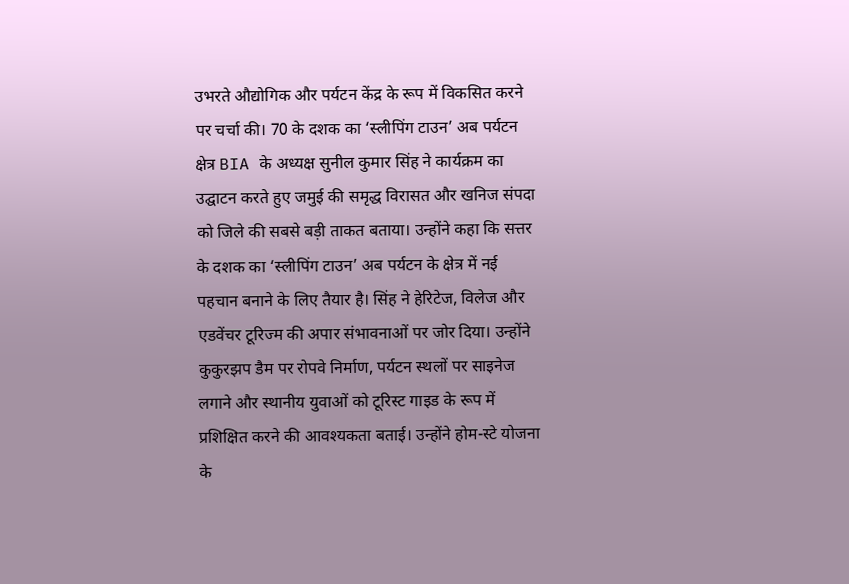उभरते औद्योगिक और पर्यटन केंद्र के रूप में विकसित करने पर चर्चा की। 70 के दशक का ‘स्लीपिंग टाउन’ अब पर्यटन क्षेत्र BIA के अध्यक्ष सुनील कुमार सिंह ने कार्यक्रम का उद्घाटन करते हुए जमुई की समृद्ध विरासत और खनिज संपदा को जिले की सबसे बड़ी ताकत बताया। उन्होंने कहा कि सत्तर के दशक का ‘स्लीपिंग टाउन’ अब पर्यटन के क्षेत्र में नई पहचान बनाने के लिए तैयार है। सिंह ने हेरिटेज, विलेज और एडवेंचर टूरिज्म की अपार संभावनाओं पर जोर दिया। उन्होंने कुकुरझप डैम पर रोपवे निर्माण, पर्यटन स्थलों पर साइनेज लगाने और स्थानीय युवाओं को टूरिस्ट गाइड के रूप में प्रशिक्षित करने की आवश्यकता बताई। उन्होंने होम-स्टे योजना के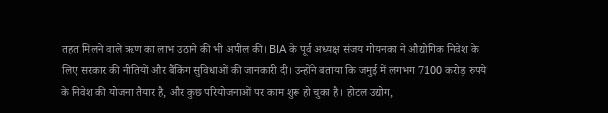तहत मिलने वाले ऋण का लाभ उठाने की भी अपील की। BIA के पूर्व अध्यक्ष संजय गोयनका ने औद्योगिक निवेश के लिए सरकार की नीतियों और बैंकिंग सुविधाओं की जानकारी दी। उन्होंने बताया कि जमुई में लगभग 7100 करोड़ रुपये के निवेश की योजना तैयार है, और कुछ परियोजनाओं पर काम शुरू हो चुका है। होटल उद्योग,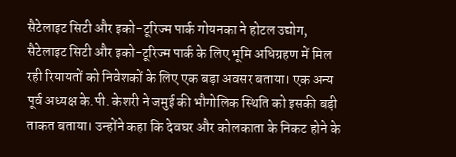सैटेलाइट सिटी और इको-टूरिज्म पार्क गोयनका ने होटल उद्योग, सैटेलाइट सिटी और इको-टूरिज्म पार्क के लिए भूमि अधिग्रहण में मिल रही रियायतों को निवेशकों के लिए एक बड़ा अवसर बताया। एक अन्य पूर्व अध्यक्ष के.पी. केशरी ने जमुई की भौगोलिक स्थिति को इसकी बड़ी ताकत बताया। उन्होंने कहा कि देवघर और कोलकाता के निकट होने के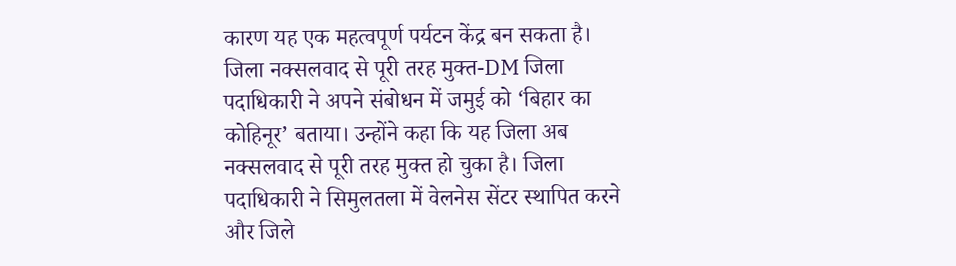कारण यह एक महत्वपूर्ण पर्यटन केंद्र बन सकता है। जिला नक्सलवाद से पूरी तरह मुक्त-DM जिला पदाधिकारी ने अपने संबोधन में जमुई को ‘बिहार का कोहिनूर’ बताया। उन्होंने कहा कि यह जिला अब नक्सलवाद से पूरी तरह मुक्त हो चुका है। जिला पदाधिकारी ने सिमुलतला में वेलनेस सेंटर स्थापित करने और जिले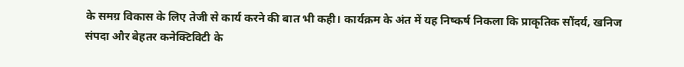के समग्र विकास के लिए तेजी से कार्य करने की बात भी कही। कार्यक्रम के अंत में यह निष्कर्ष निकला कि प्राकृतिक सौंदर्य, खनिज संपदा और बेहतर कनेक्टिविटी के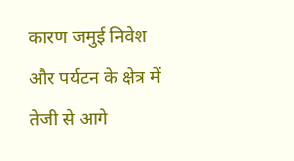कारण जमुई निवेश और पर्यटन के क्षेत्र में तेजी से आगे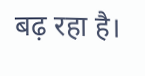बढ़ रहा है।